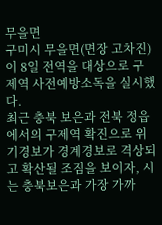무을면
구미시 무을면(면장 고차진)이 8일 전역을 대상으로 구제역 사전예방소독을 실시했다.
최근 충북 보은과 전북 정읍에서의 구제역 확진으로 위기경보가 경계경보로 격상되고 확산될 조짐을 보이자, 시는 충북보은과 가장 가까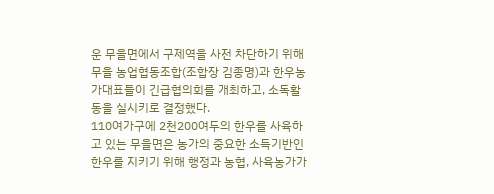운 무을면에서 구제역을 사전 차단하기 위해 무을 농업협동조합(조합장 김종명)과 한우농가대표들이 긴급협의회를 개최하고, 소독활동을 실시키로 결정했다.
110여가구에 2천200여두의 한우를 사육하고 있는 무을면은 농가의 중요한 소득기반인 한우를 지키기 위해 행정과 농협, 사육농가가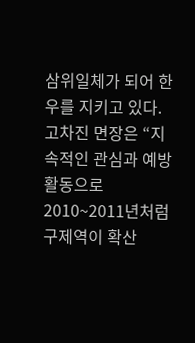삼위일체가 되어 한우를 지키고 있다.
고차진 면장은 “지속적인 관심과 예방활동으로 2010~2011년처럼 구제역이 확산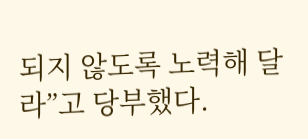되지 않도록 노력해 달라”고 당부했다.